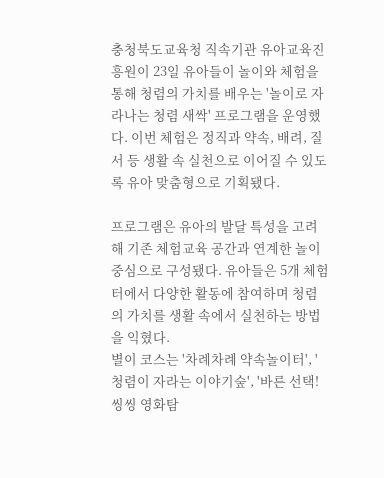충청북도교육청 직속기관 유아교육진흥원이 23일 유아들이 놀이와 체험을 통해 청렴의 가치를 배우는 '놀이로 자라나는 청렴 새싹' 프로그램을 운영했다. 이번 체험은 정직과 약속, 배려, 질서 등 생활 속 실천으로 이어질 수 있도록 유아 맞춤형으로 기획됐다.

프로그램은 유아의 발달 특성을 고려해 기존 체험교육 공간과 연계한 놀이 중심으로 구성됐다. 유아들은 5개 체험터에서 다양한 활동에 참여하며 청렴의 가치를 생활 속에서 실천하는 방법을 익혔다.
별이 코스는 '차례차례 약속놀이터', '청렴이 자라는 이야기숲', '바른 선택! 씽씽 영화탐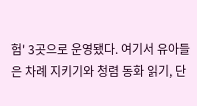험' 3곳으로 운영됐다. 여기서 유아들은 차례 지키기와 청렴 동화 읽기, 단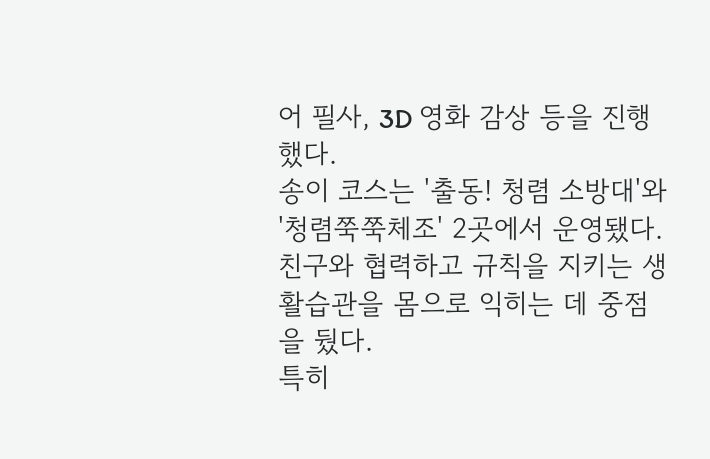어 필사, 3D 영화 감상 등을 진행했다.
송이 코스는 '출동! 청렴 소방대'와 '청렴쭉쭉체조' 2곳에서 운영됐다. 친구와 협력하고 규칙을 지키는 생활습관을 몸으로 익히는 데 중점을 뒀다.
특히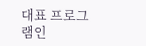대표 프로그램인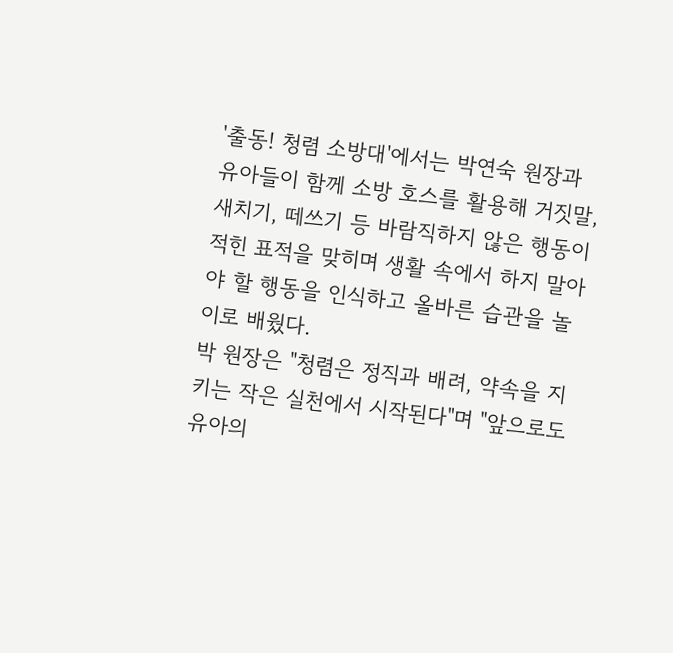'출동! 청렴 소방대'에서는 박연숙 원장과 유아들이 함께 소방 호스를 활용해 거짓말, 새치기, 떼쓰기 등 바람직하지 않은 행동이 적힌 표적을 맞히며 생활 속에서 하지 말아야 할 행동을 인식하고 올바른 습관을 놀이로 배웠다.
박 원장은 "청렴은 정직과 배려, 약속을 지키는 작은 실천에서 시작된다"며 "앞으로도 유아의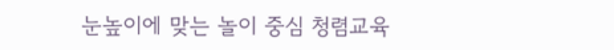눈높이에 맞는 놀이 중심 청렴교육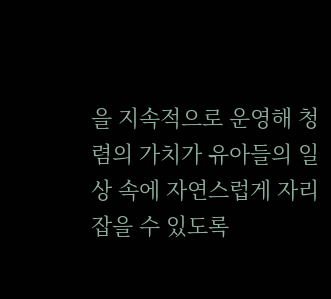을 지속적으로 운영해 청렴의 가치가 유아들의 일상 속에 자연스럽게 자리 잡을 수 있도록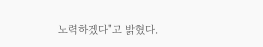노력하겠다"고 밝혔다.